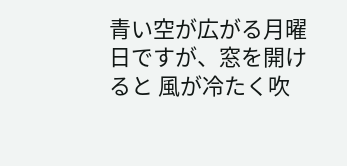青い空が広がる月曜日ですが、窓を開けると 風が冷たく吹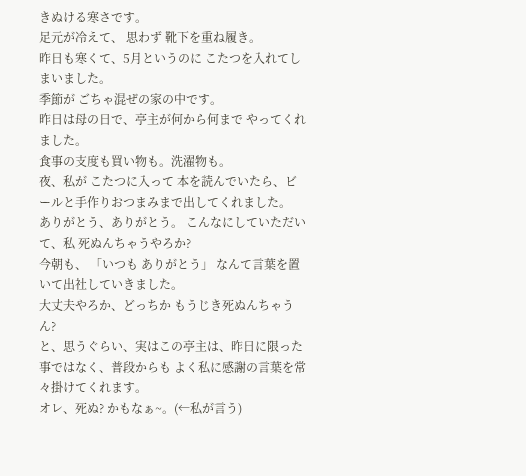きぬける寒さです。
足元が冷えて、 思わず 靴下を重ね履き。
昨日も寒くて、5月というのに こたつを入れてしまいました。
季節が ごちゃ混ぜの家の中です。
昨日は母の日で、亭主が何から何まで やってくれました。
食事の支度も買い物も。洗濯物も。
夜、私が こたつに入って 本を読んでいたら、ビールと手作りおつまみまで出してくれました。
ありがとう、ありがとう。 こんなにしていただいて、私 死ぬんちゃうやろか?
今朝も、 「いつも ありがとう」 なんて言葉を置いて出社していきました。
大丈夫やろか、どっちか もうじき死ぬんちゃうん?
と、思うぐらい、実はこの亭主は、昨日に限った事ではなく、普段からも よく私に感謝の言葉を常々掛けてくれます。
オレ、死ぬ? かもなぁ~。(←私が言う)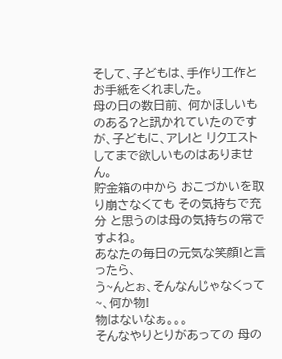そして、子どもは、手作り工作とお手紙をくれました。
母の日の数日前、 何かほしいものある?と訊かれていたのですが、子どもに、アレ!と リクエストしてまで欲しいものはありません。
貯金箱の中から おこづかいを取り崩さなくても その気持ちで充分 と思うのは母の気持ちの常ですよね。
あなたの毎日の元気な笑顔!と言ったら、
う~んとぉ、そんなんじゃなくって~、何か物!
物はないなぁ。。。
そんなやりとりがあっての 母の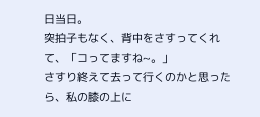日当日。
突拍子もなく、背中をさすってくれて、「コってますね~。」
さすり終えて去って行くのかと思ったら、私の膝の上に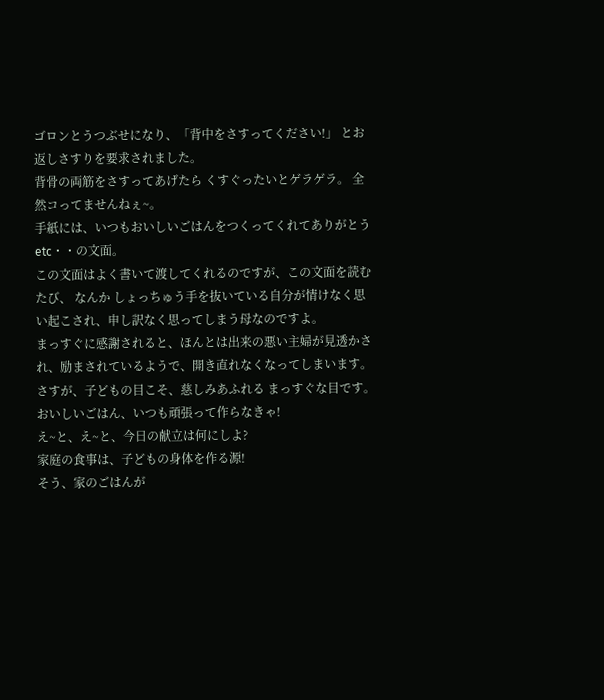ゴロンとうつぶせになり、「背中をさすってください!」 とお返しさすりを要求されました。
背骨の両筋をさすってあげたら くすぐったいとゲラゲラ。 全然コってませんねぇ~。
手紙には、いつもおいしいごはんをつくってくれてありがとうetc・・の文面。
この文面はよく書いて渡してくれるのですが、この文面を読むたび、 なんか しょっちゅう手を抜いている自分が情けなく思い起こされ、申し訳なく思ってしまう母なのですよ。
まっすぐに感謝されると、ほんとは出来の悪い主婦が見透かされ、励まされているようで、開き直れなくなってしまいます。
さすが、子どもの目こそ、慈しみあふれる まっすぐな目です。
おいしいごはん、いつも頑張って作らなきゃ!
え~と、え~と、今日の献立は何にしよ?
家庭の食事は、子どもの身体を作る源!
そう、家のごはんが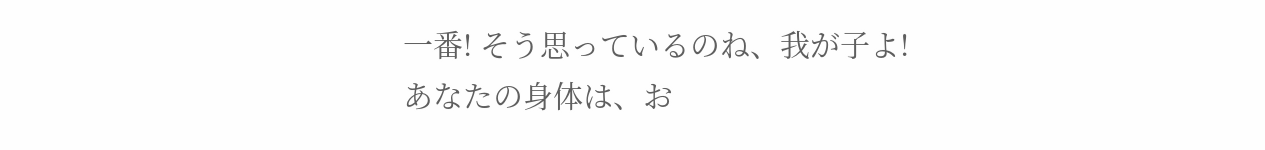一番! そう思っているのね、我が子よ!
あなたの身体は、お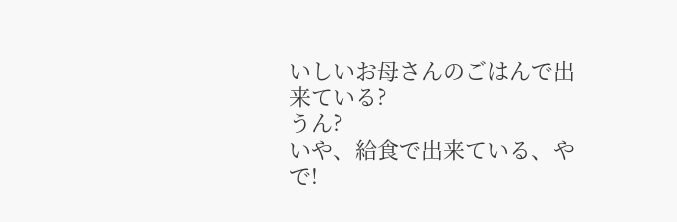いしいお母さんのごはんで出来ている?
うん?
いや、給食で出来ている、やで!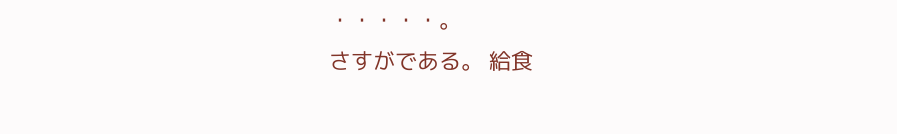・・・・・。
さすがである。 給食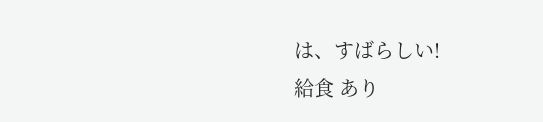は、すばらしい!
給食 あり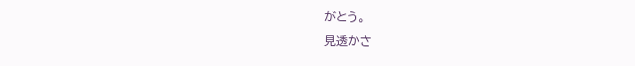がとう。
見透かさ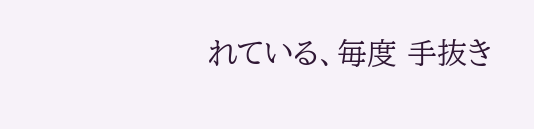れている、毎度 手抜き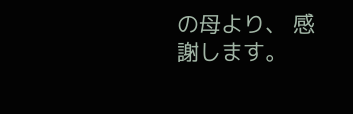の母より、 感謝します。